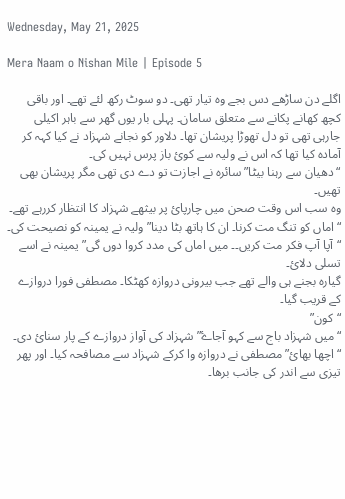Wednesday, May 21, 2025

Mera Naam o Nishan Mile | Episode 5

اگلے دن ساڑھے دس بجے وہ تيار تھی۔ دو سوٹ رکھ لئے تھے۔ اور باقی کچھ کھانے پکانے سے متعلق سامان۔ پہلی بار يوں گھر سے باہر اکيلی جارہی تھی تو دل تھوڑا پريشان تھا۔ دلاور کو نجانے شہزاد نے کيا کہہ کر آمادہ کيا تھا کہ اس نے وليہ سے کوئ باز پرس نہيں کی۔
“دھيان سے رہنا بيٹا” سائرہ نے اجازت تو دے دی تھی مگر پريشان بھی تھيں۔
وہ سب اس وقت صحن ميں چارپائ پر بيثھے شہزاد کا انتظار کررہے تھے۔
“اماں کو تنگ مت کرنا۔ ان کا ہاتھ بٹا دينا” وليہ نے يمينہ کو نصيحت کی۔
“آپا آپ فکر مت کريں۔۔ ميں اماں کی مدد کروا دوں گی” يمينہ نے اسے تسلی دلائ۔
گيارہ بجنے ہی والے تھے جب بيرونی دروازہ کھٹکا۔ مصطفی فورا دروازے کے قريب گيا۔
“کون”
“ميں شہزاد باج سے کہو آجاۓ” شہزاد کی آواز دروازے کے پار سنائ دی۔
“اچھا بھائ” مصطفی نے دروازہ وا کرکے شہزاد سے مصافحہ کيا۔ اور پھر تيزی سے اندر کی جانب برھا۔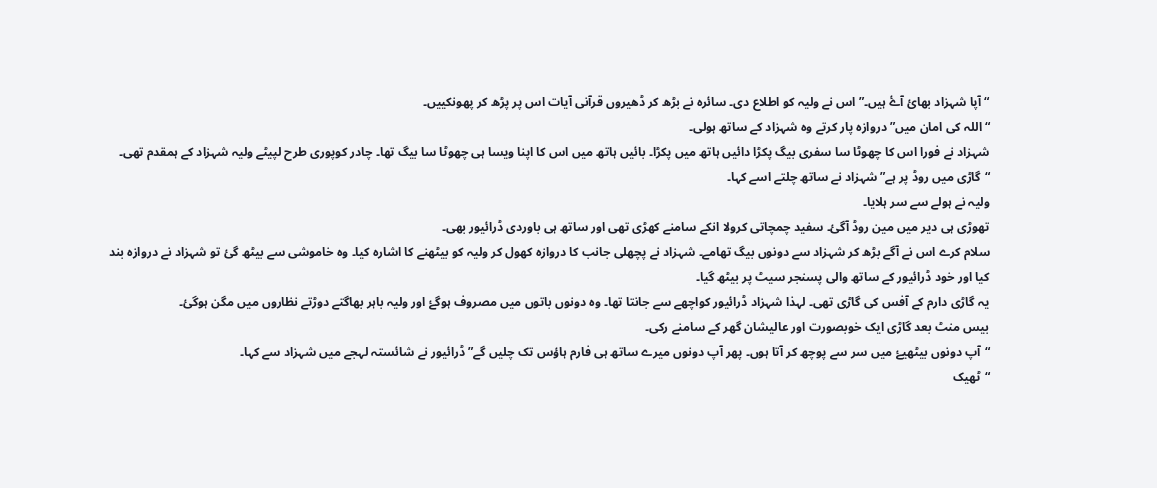“آپا شہزاد بھائ آۓ ہيں۔” اس نے وليہ کو اطلاع دی۔ سائرہ نے بڑھ کر ڈھيروں قرآنی آيات اس پر پڑھ کر پھونکیيں۔
“اللہ کی امان ميں” دروازہ پار کرتے وہ شہزاد کے ساتھ ہولی۔
شہزاد نے فورا اس کا چھوٹا سا سفری بيگ پکڑا دائيں ہاتھ ميں پکڑا۔ بائيں ہاتھ ميں اس کا اپنا ويسا ہی چھوٹا سا بيگ تھا۔ چادر کوپوری طرح لپيٹے وليہ شہزاد کے ہمقدم تھی۔
“گاڑی ميں روڈ پر ہے” شہزاد نے ساتھ چلتے اسے کہا۔
وليہ نے ہولے سے سر ہلايا۔
تھوڑی ہی دير ميں مين روڈ آگئ۔ سفيد چمچاتی کرولا انکے سامنے کھڑی تھی اور ساتھ ہی باوردی ڈرائيور بھی۔
سلام کرے اس نے آگے بڑھ کر شہزاد سے دونوں بيگ تھامے۔ شہزاد نے پچھلی جانب کا دروازہ کھول کر وليہ کو بيٹھنے کا اشارہ کيا۔ وہ خاموشی سے بيٹھ گئ تو شہزاد نے دروازہ بند کيا اور خود ڈرائيور کے ساتھ والی پسنجر سيٹ پر بيٹھ گيا۔
يہ گاڑی دارم کے آفس کی گاڑی تھی۔ لہذا شہزاد ڈرائيور کواچھے سے جانتا تھا۔ وہ دونوں باتوں ميں مصروف ہوگۓ اور وليہ باہر بھاگتے دوڑتے نظاروں ميں مگن ہوگئ۔
بيس منٹ بعد گاڑی ايک خوبصورت اور عاليشان گھر کے سامنے رکی۔
“آپ دونوں بيٹھيۓ ميں سر سے پوچھ کر آتا ہوں۔ پھر آپ دونوں ميرے ساتھ ہی فارم ہاؤس تک چليں گے” ڈرائيور نے شائستہ لہجے ميں شہزاد سے کہا۔
“ٹھيک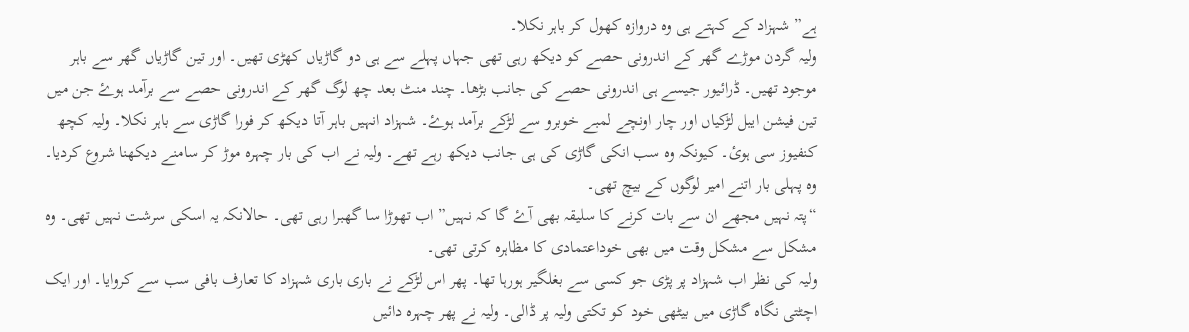ہے” شہزاد کے کہتے ہی وہ دروازہ کھول کر باہر نکلا۔
وليہ گردن موڑے گھر کے اندرونی حصے کو ديکھ رہی تھی جہاں پہلے سے ہی دو گاڑياں کھڑی تھيں۔ اور تين گاڑياں گھر سے باہر موجود تھيں۔ ڈرائيور جيسے ہی اندرونی حصے کی جانب بڑھا۔ چند منٹ بعد چھ لوگ گھر کے اندرونی حصے سے برآمد ہوۓ جن ميں تين فيشن ايبل لڑکياں اور چار اونچے لمبے خوبرو سے لڑکے برآمد ہوۓ۔ شہزاد انہيں باہر آتا ديکھ کر فورا گاڑی سے باہر نکلا۔ وليہ کچھ کنفيوز سی ہوئ۔ کيونکہ وہ سب انکی گاڑی کی ہی جانب ديکھ رہے تھے۔ وليہ نے اب کی بار چہرہ موڑ کر سامنے ديکھنا شروع کرديا۔ وہ پہلی بار اتنے امير لوگوں کے بيچ تھی۔
“پتہ نہيں مجھے ان سے بات کرنے کا سليقہ بھی آۓ گا کہ نہيں” اب تھوڑا سا گھبرا رہی تھی۔ حالانکہ يہ اسکی سرشت نہيں تھی۔ وہ مشکل سے مشکل وقت ميں بھی خوداعتمادی کا مظاہرہ کرتی تھی۔
وليہ کی نظر اب شہزاد پر پڑی جو کسی سے بغلگير ہورہا تھا۔ پھر اس لڑکے نے باری باری شہزاد کا تعارف بافی سب سے کروايا۔ اور ايک اچٹتی نگاہ گاڑی ميں بيٹھی خود کو تکتی وليہ پر ڈالی۔ وليہ نے پھر چہرہ دائيں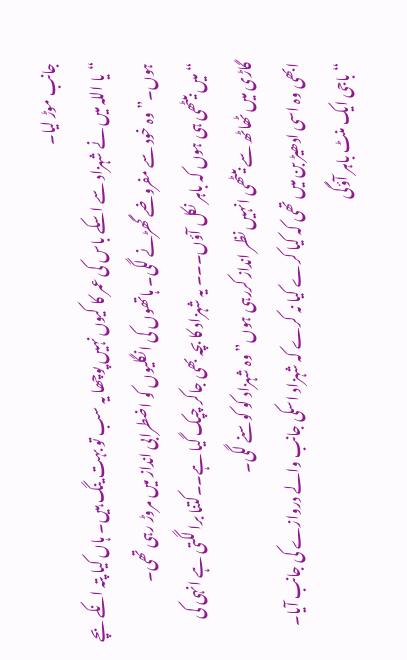جانب موڑ ليا۔
“يا اللہ ميں نے شہزاد سے اسکے باس کی عمر کا کيوں نہيں پوچھا يہ سب تو بہت ينگ ہيں۔ ہاں کيا پتہ انکے بچے ہوں۔” وہ خود سے مفروضے گھڑنے لگی۔ ہاتھوں کی انگليوں کو اضطرابی انداز ميں مروڑ رہی تھی۔
“ميں بيٹھی ہی ہوں کہ باہر نکل آؤں۔۔۔ يہ شہزاد کا بچہ بھی جاکر چپک گيا ہے۔۔کتنا برا لگتی ہے انہی کی گاڑی ميں ٹھاٹھ سے بيٹھی انہيں نظر انداز کررہی ہوں” وہ شہزاد کو کوسنے لگی۔
ابھی وہ اسی ادھيڑ بن ميں تھی کہ کيا کرے کيا نہ کرے کہ شہزاد اسکی جانب والے دروازے کی جانب آيا۔
“باجی ايک منٹ باہر آؤگی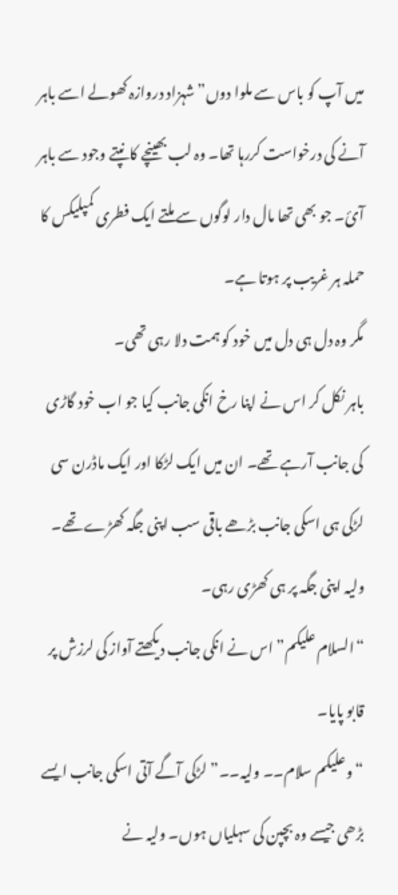ميں آپ کو باس سے ملوا دوں” شہزاد دروازہ کھولے اسے باہر آنے کی درخواست کررہا تھا۔ وہ لب بھينچے کانپتے وجود سے باہر آئ۔ جو بھی تھا مال دار لوگوں سے ملتے ايک فطری کمپليکس کا حملہ ہر غريب پر ہوتا ہے۔
مگر وہ دل ہی دل ميں خود کو ہمت دلا رہی تھی۔
باہر نکل کر اس نے اپنا رخ انکی جانب کيا جو اب خود گاڑی کی جانب آرہے تھے۔ ان ميں ايک لڑکا اور ايک ماڈرن سی لڑکی ہی اسکی جانب بڑھے باقی سب اپنی جگہ کھڑے تھے۔
وليہ اپنی جگہ پر ہی کھڑی رہی۔
“السلام عليکم” اس نے انکی جانب ديکھتے آواز کی لرزش پر قابو پايا۔
“وعليکم سلام۔۔ وليہ۔۔” لڑکی آگے آتی اسکی جانب ايسے بڑھی جيسے وہ بچپن کی سہلياں ہوں۔ وليہ نے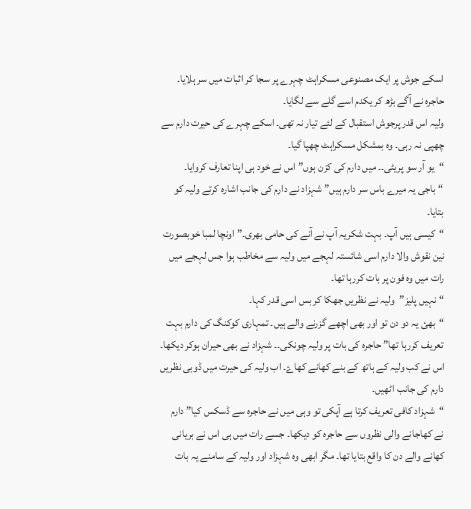اسکے جوش پر ايک مصنوعی مسکراہٹ چہرے پر سجا کر اثبات ميں سر ہلايا۔ حاجرہ نے آگے بڑھ کر يکدم اسے گلے سے لگايا۔
وليہ اس قدر پرجوش استقبال کے لئے تيار نہ تھی۔ اسکے چہرے کی حيرت دارم سے چھپی نہ رہی۔ وہ بمشکل مسکراہٹ چھپا گيا۔
“يو آر سو پريٹی۔۔ ميں دارم کی کزن ہوں” اس نے خود ہی اپنا تعارف کروايا۔
“باجی يہ ميرے باس سر دارم ہيں” شہزاد نے دارم کی جانب اشارہ کرتے وليہ کو بتايا۔
“کيسی ہيں آپ۔ بہت شکريہ آپ نے آنے کی حامی بھری۔” اونچا لمبا خوبصورت نين نقوش والا دارم اسی شائستہ لہجے ميں وليہ سے مخاطب ہوا جس لہجے ميں رات ميں وہ فون پر بات کررہا تھا۔
“نہيں پليز”وليہ نے نظريں جھکا کر بس اسی قدر کہا۔
“بھئ يہ دو دن تو اور بھی اچھے گزرنے والے ہيں۔ تمہاری کوکنگ کی دارم بہت تعريف کررہا تھا” حاجرہ کی بات پر وليہ چونکی۔۔ شہزاد نے بھی حيران ہوکر ديکھا۔ اس نے کب وليہ کے ہاتھ کے بنے کھانے کھاۓ۔ اب وليہ کی حيرت ميں ڈوبی نظريں دارم کی جانب اٹھيں۔
“شہزاد کافی تعريف کرتا ہے آپکی تو وہی ميں نے حاجرہ سے ڈسکس کيا” دارم نے کھاجانے والی نظروں سے حاجرہ کو ديکھا۔ جسے رات ميں ہی اس نے بريانی کھانے والے دن کا واقع بتايا تھا۔ مگر ابھی وہ شہزاد اور وليہ کے سامنے يہ بات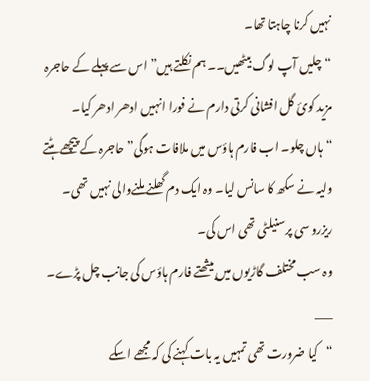نہيں کرنا چاہتا تھا۔
“چليں آپ لوگ بيٹھيں۔۔ ہم نکلتے ہيں” اس سے پہلے کے حاجرہ مزيد کوئ گل افشانی کرتی دارم نے فورا انہيں ادھر ادھر کيا۔
“ہاں چلو۔ اب فارم ہاؤس ميں ملافات ہوگی” حاجرہ کے پيچھے ہٹتے وليہ نے سکھ کا سانس ليا۔ وہ ايک دم گھلنے ملنےوالی نہيں تھی۔ ريزرو سی پرسنيلٹی تھی اس کی۔
وہ سب مختلف گاڑيوں ميں بيثھتے فارم ہاؤس کی جانب چل پڑے۔
___
“کيا ضرورت تھی تمہيں يہ بات کہنے کی کہ مجھے اسکے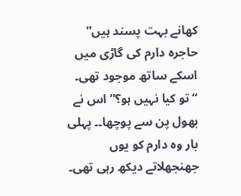کھانے بہت پسند ہيں” حاجرہ دارم کی گاڑی ميں اسکے ساتھ موجود تھی۔
“تو کيا نہيں ہو؟” اس نے بھول پن سے پوچھا۔۔ پہلی بار وہ دارم کو يوں جھنجھلاتے ديکھ رہی تھی۔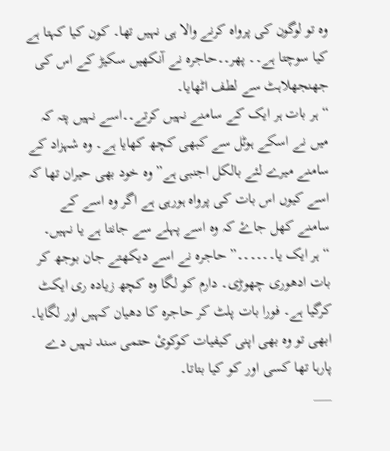وہ تو لوگون کی پرواہ کرنے والا ہی نہيں تھا۔ کون کيا کہتا ہے کيا سوچتا ہے۔۔ پھر۔۔حاجرہ نے آنکھيں سکيڑ کے اس کی جھنجھلاہٹ سے لطف اٹھايا۔
“ہر بات ہر ايک کے سامنے نہيں کرتے۔۔اسے نہيں پتہ کہ ميں نے اسکے ہوٹل سے کبھی کچھ کھايا ہے۔ وہ شہزاد کے سامنے ميرے لئے بالکل اجنبی ہے” وہ خود بھی حيران تھا کہ اسے کيوں اس بات کی پرواہ ہورہی ہے اگر وہ اسے کے سامنے کھل جاۓ کہ وہ اسے پہلے سے جانتا ہے يا نہيں۔
“ہر ايک يا۔۔۔۔۔۔” حاجرہ نے اسے ديکھتے جان بوجھ کر بات ادھوری چھوڑی۔ دارم کو لگا وہ کچھ زيادہ ری ايکٹ کرگيا ہے۔ فورا بات پلٹ کر حاجرہ کا دھيان کہيں اور لگايا۔ ابھی تو وہ بھی اپنی کيفيات کوکوئ حتمی سند نہيں دے پارہا تھا کسی اور کو کيا بتاتا۔
___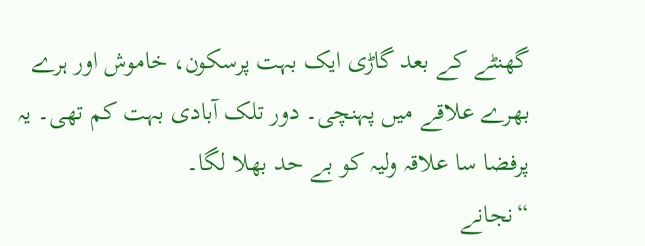گھنٹے کے بعد گاڑی ايک بہت پرسکون، خاموش اور ہرے بھرے علاقے ميں پہنچی۔ دور تلک آبادی بہت کم تھی۔ يہ پرفضا سا علاقہ وليہ کو بے حد بھلا لگا۔
“نجانے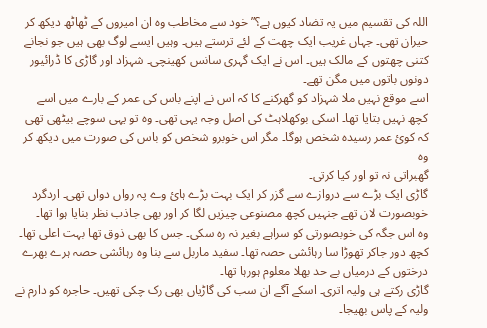اللہ کی تقسيم ميں يہ تضاد کيوں ہے؟” خود سے مخاطب وہ ان اميروں کے ٹھاٹھ ديکھ کر حيران تھی۔ جہاں غريب ايک چھت کے لئے ترستے ہيں۔ وہيں ايسے لوگ بھی ہيں جو نجانے کتنی چھتوں کے مالک ہيں۔ اس نے ايک گہری سانس کھينچی۔ شہزاد اور گاڑی کا ڈرائيور دونوں باتوں ميں مگن تھے۔
اسے موقع نہيں ملا شہزاد کو گھرکنے کا کہ اس نے اپنے باس کی عمر کے بارے ميں اسے کچھ نہيں بتايا تھا۔ اسکی بوکھلاہٹ کی اصل وجہ يہی تھی۔ وہ تو يہی سوچے بيٹھی تھی کہ کوئ عمر رسيدہ شخص ہوگا۔ مگر اس خوبرو شخص کو باس کی صورت ميں ديکھ کر وہ
گھبراتی نہ تو اور کيا کرتی۔
گاڑی ايک بڑے سے دروازے سے گزر کر ايک بہت بڑے ہائ وے پہ رواں دواں تھی۔ اردگرد خوبصورت لان تھے جنہيں کچھ مصنوعی چيزيں لگا کر اور بھی جاذب نظر بنايا ہوا تھا۔
وہ اس جگہ کی خوبصورتی کو سراہے بغير نہ رہ سکی۔ جس کا بھی ذوق تھا بہت اعلی تھا۔
کچھ دور جاکر تھوڑا سا رہائشی حصہ تھا۔ سفيد ماربل سے بنا وہ رہائشی حصہ ہرے بھرے درختوں کے درمياں بے حد بھلا معلوم ہورہا تھا۔
گاڑی رکتے ہی وليہ اتری۔ اسکے آگے ان سب کی گاڑياں بھی رک چکی تھيں۔ حاجرہ کو دارم نے وليہ کے پاس بھيجا۔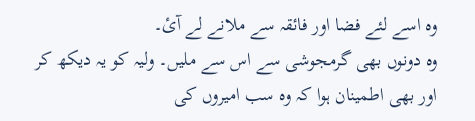وہ اسے لئے فضا اور فائقہ سے ملانے لے آئ۔
وہ دونوں بھی گرمجوشی سے اس سے مليں۔ وليہ کو يہ ديکھ کر اور بھی اطمينان ہوا کہ وہ سب اميروں کی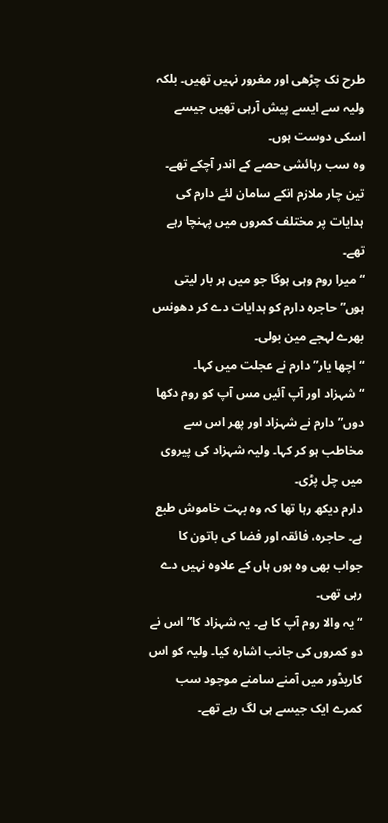طرح نک چڑھی اور مغرور نہيں تھيں۔ بلکہ وليہ سے ايسے پيش آرہی تھيں جيسے اسکی دوست ہوں۔
وہ سب رہائشی حصے کے اندر آچکے تھے۔ تين چار ملازم انکے سامان لئے دارم کی ہدايات پر مختلف کمروں ميں پہنچا رہے تھے۔
“ميرا روم وہی ہوگا جو ميں ہر بار ليتی ہوں” حاجرہ دارم کو ہدايات دے کر دھونس بھرے لہجے مين بولی۔
“اچھا يار” دارم نے عجلت ميں کہا۔
“شہزاد اور آپ آئيں مس آپ کو روم دکھا دوں” دارم نے شہزاد اور پھر اس سے مخاطب ہو کر کہا۔ وليہ شہزاد کی پيروی ميں چل پڑی۔
دارم ديکھ رہا تھا کہ وہ بہت خاموش طبع ہے۔ حاجرہ، فائقہ اور فضا کی باتون کا جواب بھی وہ ہوں ہاں کے علاوہ نہيں دے رہی تھی۔
“يہ والا روم آپ کا ہے۔ يہ شہزاد کا” اس نے دو کمروں کی جانب اشارہ کيا۔ وليہ کو اس کاريڈور ميں آمنے سامنے موجود سب کمرے ايک جيسے ہی لگ رہے تھے۔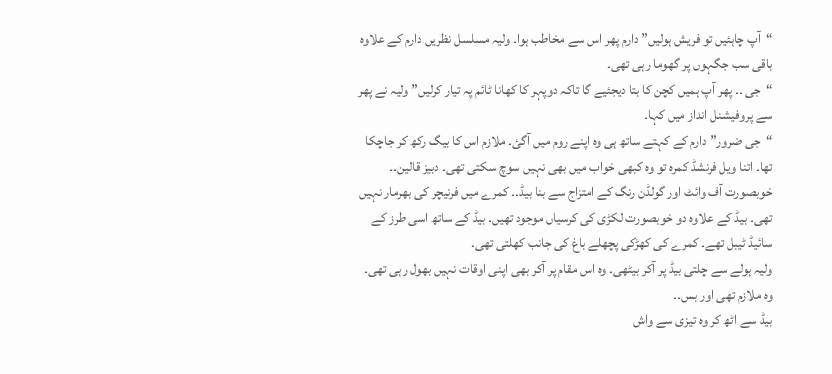“آپ چاہئيں تو فريش ہوليں” دارم پھر اس سے مخاطب ہوا۔ وليہ مسلسل نظريں دارم کے علاوہ باقی سب جگہوں پر گھوما رہی تھی۔
“جی ۔۔ پھر آپ ہميں کچن کا بتا ديجئيے گا تاکہ دوپہر کا کھانا ٹائم پہ تيار کرليں” وليہ نے پھر سے پروفيشنل انداز ميں کہا۔
“جی ضرور” دارم کے کہتے ساتھ ہی وہ اپنے روم ميں آگئ۔ ملازم اس کا بيگ رکھ کر جاچکا تھا۔ اتنا ويل فرنشڈ کمرہ تو وہ کبھی خواب ميں بھی نہيں سوچ سکتی تھی۔ دبيز قالين۔۔ خوبصورت آف وائٹ اور گولڈن رنگ کے امتزاج سے بنا بيڈ۔۔ کمرے ميں فرنيچر کی بھرمار نہيں تھی۔ بيڈ کے علاوہ دو خوبصورت لکڑی کی کرسياں موجود تھيں۔ بيڈ کے ساتھ اسی طرز کے سائيڈ ٹيبل تھے۔ کمرے کی کھڑکی پچھلے باغ کی جانب کھلتی تھی۔
وليہ ہولے سے چلتی بيڈ پر آکر بيٹھی۔ وہ اس مقام پر آکر بھی اپنی اوقات نہيں بھول رہی تھی۔ وہ ملازم تھی اور بس۔۔
بيڈ سے اٹھ کر وہ تيزی سے واش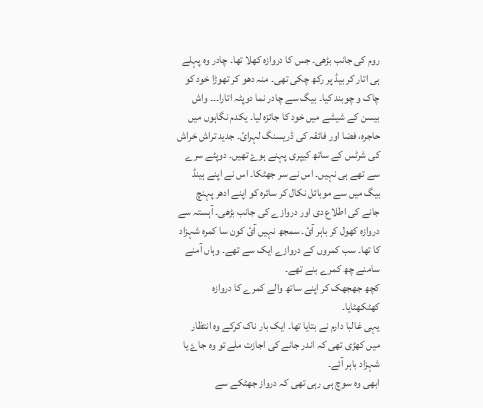روم کی جانب بڑھی۔ جس کا دروازہ کھلا تھا۔ چادر وہ پہلے ہی اتار کر بيڈ پر رکھ چکی تھی۔ منہ دھو کر تھوڑا خود کو چاک و چوبند کيا۔ بيگ سے چادر نما دوپٹہ اتارا۔۔۔ واش بيسن کے شيشے ميں خود کا جائزہ ليا۔ يکدم نگاہوں ميں حاجرہ، فضا اور فائقہ کی ڈريسنگ لہرائ۔ جديد تراش خراش کی شرٹس کے ساتھ کيپری پہنے ہوۓ تھيں۔ دوپٹے سرے سے تھے ہی نہيں۔ اس نے سر جھٹکا۔ اس نے اپنے ہينڈ بيگ ميں سے موبائل نکال کر سائرہ کو اپنے ادھر پہنچ جانے کی اطلاع دی اور دروازے کی جانب بڑھی۔ آہستہ سے دروازہ کھول کر باہر آئ۔ سمجھ نہيں آئ کون سا کمرہ شہزاد کا تھا۔ سب کمروں کے دروازے ايک سے تھے۔ وہاں آمنے سامنے چھ کمرے بنے تھے۔
کچھ جھجھک کر اپنے ساتھ والے کمرے کا دروازہ کھٹکھٹايا۔
يہی غالبا دارم نے بتايا تھا۔ ايک بار ناک کرکے وہ انتظار ميں کھڑی تھی کہ اندر جانے کی اجازت ملے تو وہ جاۓ يا شہزاد باہر آئے۔
ابھی وہ سوچ ہی رہی تھی کہ درواز جھٹکے سے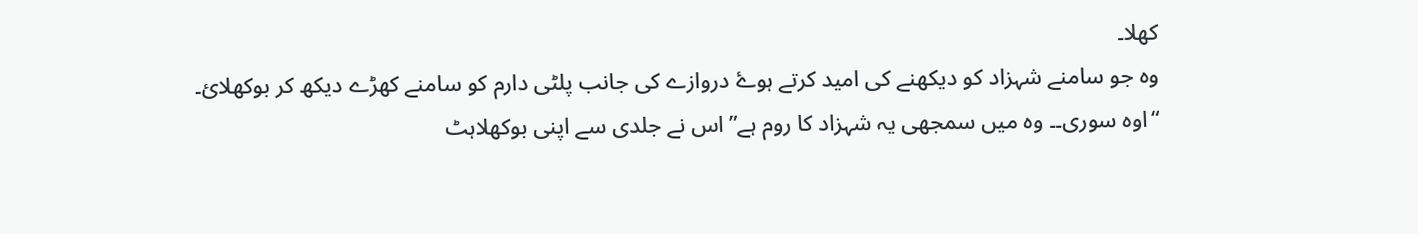کھلا۔
وہ جو سامنے شہزاد کو ديکھنے کی اميد کرتے ہوۓ دروازے کی جانب پلٹی دارم کو سامنے کھڑے ديکھ کر بوکھلائ۔
“اوہ سوری۔۔ وہ ميں سمجھی يہ شہزاد کا روم ہے” اس نے جلدی سے اپنی بوکھلاہٹ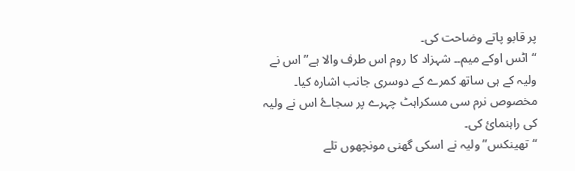پر قابو پاتے وضاحت کی۔
“اٹس اوکے ميم۔۔ شہزاد کا روم اس طرف والا ہے” اس نے وليہ کے ہی ساتھ کمرے کے دوسری جانب اشارہ کيا۔ مخصوص نرم سی مسکراہٹ چہرے پر سجاۓ اس نے وليہ کی راہنمائ کی۔
“تھينکس” وليہ نے اسکی گھنی مونچھوں تلے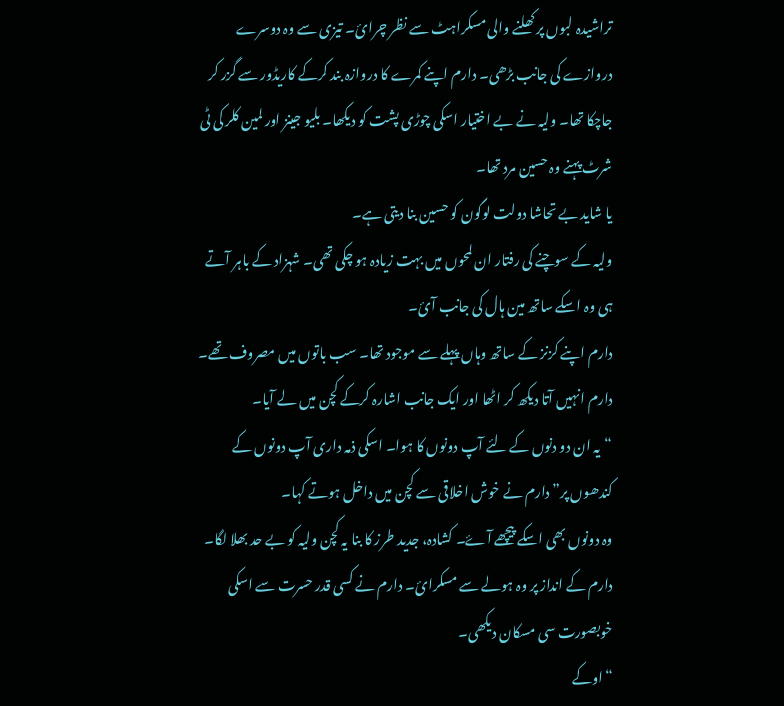تراشيدہ لبوں پر کھلنے والی مسکراہٹ سے نظر چرائ۔ تيزی سے وہ دوسرے دروازے کی جانب بڑھی۔ دارم اپنے کمرے کا دروازہ بند کرکے کاريڈور سے گزر کر جاچکا تھا۔ وليہ نے بے اختيار اسکی چوڑی پشت کو ديکھا۔ بليو جينز اور لمين کلر کی ٹی شرٹ پہنے وہ حسين مرد تھا۔
يا شايد بے تحاشا دولت لوگون کو حسين بنا ديتی ہے۔
وليہ کے سوچنے کی رفتار ان لمحوں ميں بہت زيادہ ہو چکی تھی۔ شہزاد کے باہر آتے ہی وہ اسکے ساتھ مين ہال کی جانب آئ۔
دارم اپنے کزنز کے ساتھ وہاں پہلے سے موجود تھا۔ سب باتوں ميں مصروف تھے۔ دارم انہيں آتا ديکھ کر اٹھا اور ايک جانب اشارہ کرکے کچن ميں لے آيا۔
“يہ ان دو دنوں کے لئے آپ دونوں کا ہوا۔ اسکی ذمہ داری آپ دونوں کے کندھوں پر” دارم نے خوش اخلاقی سے کچن ميں داخل ہوتے کہا۔
وہ دونوں بھی اسکے پيچھے آۓ۔ کشادہ، جديد طرز کا بنا يہ کچن وليہ کو بے حد بھلا لگا۔
دارم کے انداز پر وہ ہولے سے مسکرائ۔ دارم نے کسی قدر حسرت سے اسکی خوبصورت سی مسکان ديکھی۔
“اوکے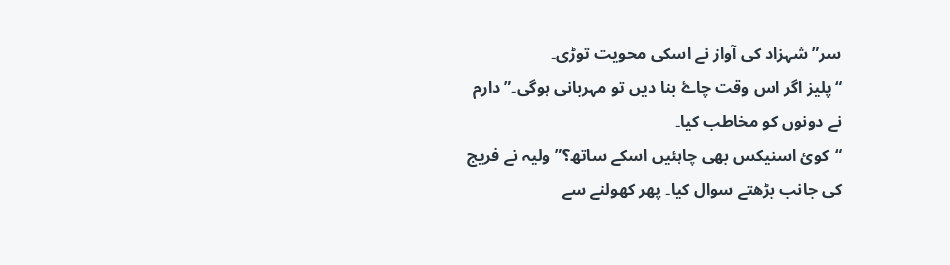سر” شہزاد کی آواز نے اسکی محويت توڑی۔
“پليز اگر اس وقت چاۓ بنا ديں تو مہربانی ہوگی۔” دارم نے دونوں کو مخاطب کيا۔
“کوئ اسنيکس بھی چاہئيں اسکے ساتھ؟” وليہ نے فريج کی جانب بڑھتے سوال کيا۔ پھر کھولنے سے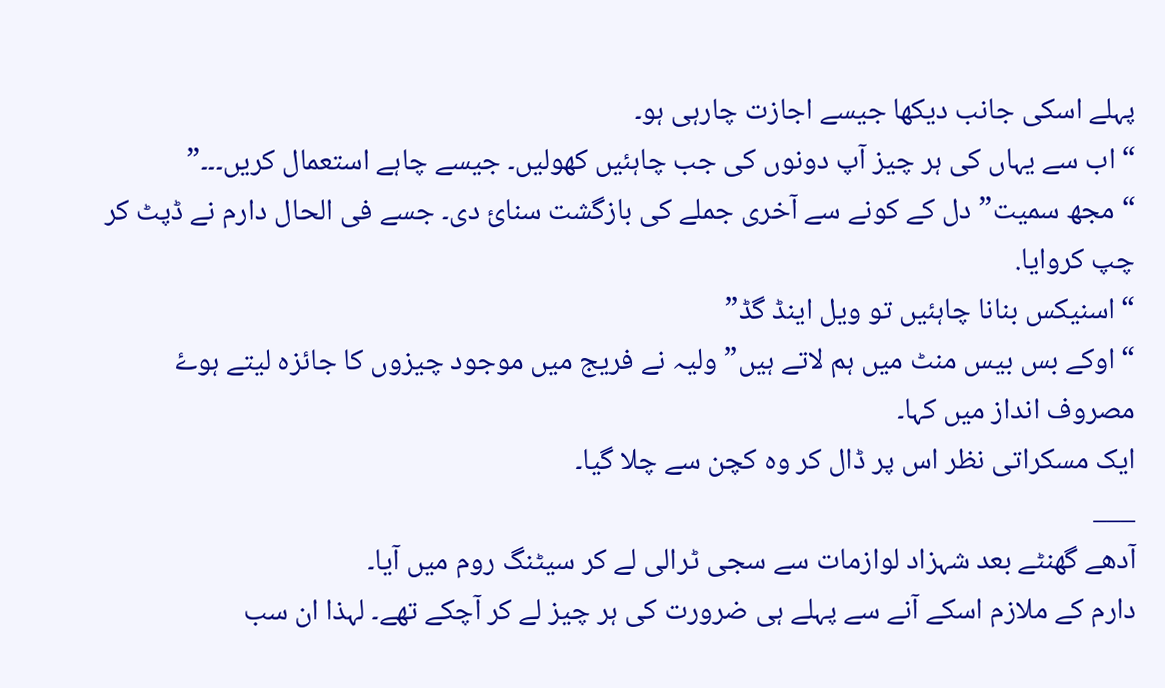پہلے اسکی جانب ديکھا جيسے اجازت چارہی ہو۔
“اب سے يہاں کی ہر چيز آپ دونوں کی جب چاہئيں کھوليں۔ جيسے چاہے استعمال کريں۔۔۔”
“مجھ سميت” دل کے کونے سے آخری جملے کی بازگشت سنائ دی۔ جسے فی الحال دارم نے ڈپٹ کر چپ کروايا.
“اسنیکس بنانا چاہئیں تو ویل اینڈ گڈ”
“اوکے بس بيس منٹ ميں ہم لاتے ہيں” وليہ نے فريج ميں موجود چيزوں کا جائزہ ليتے ہوۓ مصروف انداز ميں کہا۔
ايک مسکراتی نظر اس پر ڈال کر وہ کچن سے چلا گيا۔
___
آدھے گھنٹے بعد شہزاد لوازمات سے سجی ٹرالی لے کر سيٹنگ روم ميں آيا۔
دارم کے ملازم اسکے آنے سے پہلے ہی ضرورت کی ہر چيز لے کر آچکے تھے۔ لہذا ان سب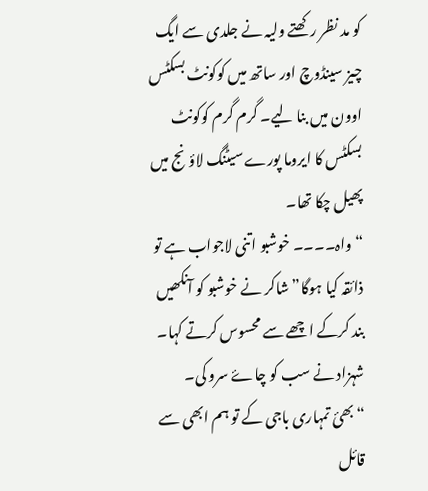کو مد نظر رکھتے وليہ نے جلدی سے ايگ چيز سينڈوچ اور ساتھ ميں کوکونٹ بسکٹس اوون ميں بنا ليے۔ گرم گرم کوکونٹ بسکٹس کا ايروما پورے سيٹنگ لاؤنج ميں پھيل چکا تھا۔
“واہ۔۔۔۔ خوشبو اتنی لاجواب ہے تو ذائقہ کيا ہوگا” شاکر نے خوشبو کو آنکھيں بند کرکے اچھے سے محسوس کرتے کہا۔
شہزاد نے سب کو چاۓ سرو کی۔
“بھئ تمہاری باجی کے تو ہم ابھی سے قائل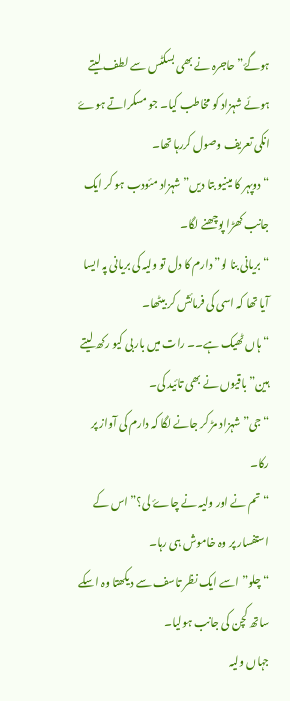ہوگۓ” حاجرہ نے بھی بسکٹس سے لطف ليتے ہوئے شہزاد کو مخاطب کيا۔ جو مسکراتے ہوۓ انکی تعريف وصول کررہا تھا۔
“دوپہر کا مينيو بتا ديں” شہزاد مئودب ہو کر ايک جانب کھڑا پوچھنے لگا۔
“بريانی بنا لو” دارم کا دل تو وليہ کی بريانی پہ ايسا آيا تھا کہ اسی کی فرمائش کر بيٹھا۔
“ہاں ٹھيک ہے۔۔ رات ميں باربی کيو رکھ ليتے ہين” باقيوں نے بھی تائيد کی۔
“جی” شہزاد مڑ کر جانے لگا کہ دارم کی آواز پر رکا۔
“تم نے اور وليہ نے چاۓ لی؟” اس کے استفسار پر وہ خاموش ہی رہا۔
“چلو” اسے ايک نظر تاسف سے ديکھتا وہ اسکے ساتھ کچن کی جانب ہوليا۔
جہاں وليہ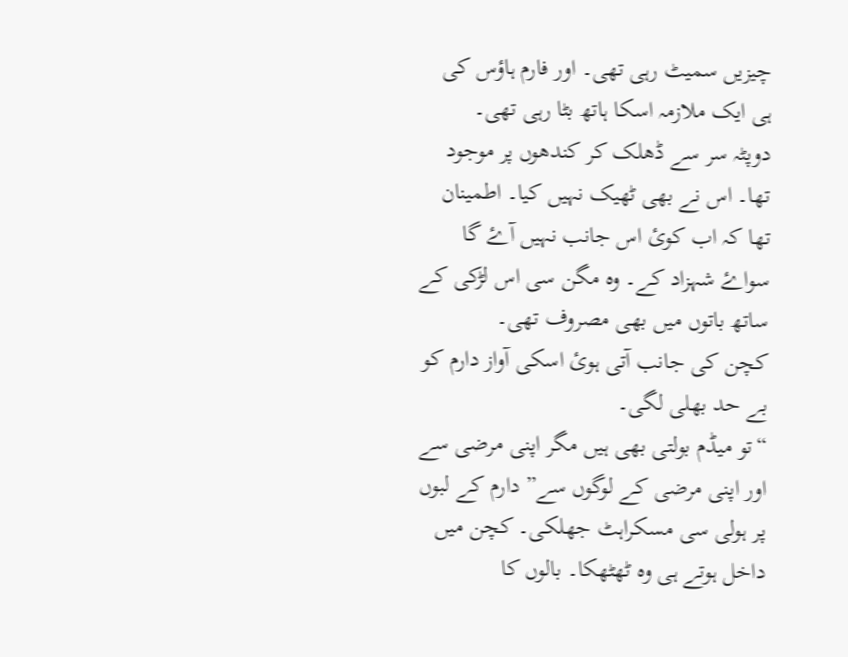چيزيں سميٹ رہی تھی۔ اور فارم ہاؤس کی ہی ايک ملازمہ اسکا ہاتھ بٹا رہی تھی۔
دوپٹہ سر سے ڈھلک کر کندھوں پر موجود تھا۔ اس نے بھی ٹھيک نہيں کيا۔ اطمينان تھا کہ اب کوئ اس جانب نہيں آۓ گا سواۓ شہزاد کے۔ وہ مگن سی اس لڑکی کے ساتھ باتوں ميں بھی مصروف تھی۔
کچن کی جانب آتی ہوئ اسکی آواز دارم کو بے حد بھلی لگی۔
“تو ميڈم بولتی بھی ہيں مگر اپنی مرضی سے اور اپنی مرضی کے لوگوں سے” دارم کے لبوں پر ہولی سی مسکراہٹ جھلکی۔ کچن ميں داخل ہوتے ہی وہ ٹھٹھکا۔ بالوں کا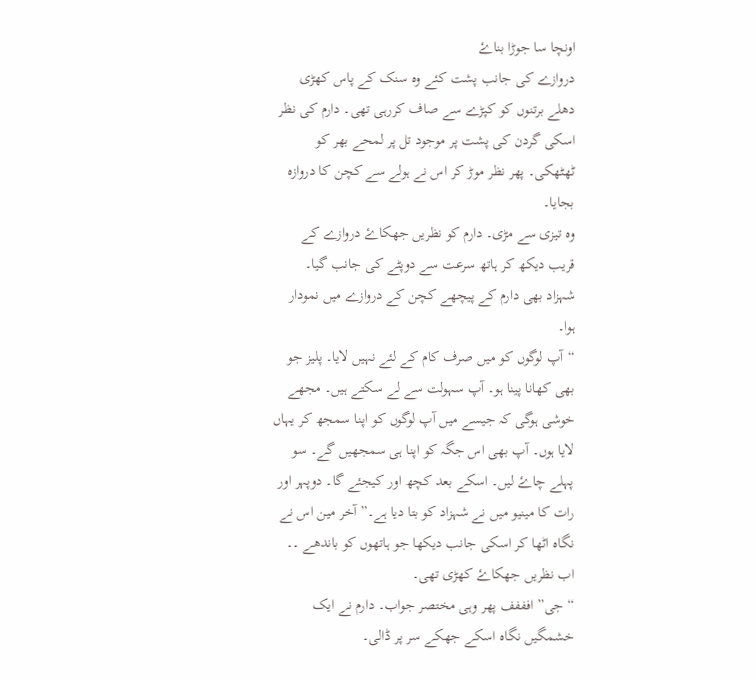اونچا سا جوڑا بناۓ
دروازے کی جانب پشت کئے وہ سنک کے پاس کھڑی دھلے برتنوں کو کپڑے سے صاف کررہی تھی۔ دارم کی نظر اسکی گردن کی پشت پر موجود تل پر لمحے بھر کو ٹھٹھکی۔ پھر نظر موڑ کر اس نے ہولے سے کچن کا دروازہ بجايا۔
وہ تيزی سے مڑی۔ دارم کو نظريں جھکاۓ دروازے کے قريب ديکھ کر ہاتھ سرعت سے دوپٹے کی جانب گيا۔
شہزاد بھی دارم کے پيچھے کچن کے دروازے ميں نمودار ہوا۔
“آپ لوگوں کو ميں صرف کام کے لئے نہيں لايا۔ پليز جو بھی کھانا پينا ہو۔ آپ سہولت سے لے سکتے ہيں۔ مجھے خوشی ہوگی کہ جيسے ميں آپ لوگوں کو اپنا سمجھ کر يہاں لايا ہوں۔ آپ بھی اس جگہ کو اپنا ہی سمجھيں گے۔ سو پہلے چاۓ ليں۔ اسکے بعد کچھ اور کيجئے گا۔ دوپہر اور رات کا مينيو ميں نے شہزاد کو بتا ديا ہے۔” آخر مين اس نے نگاہ اٹھا کر اسکی جانب ديکھا جو ہاتھوں کو باندھے ۔۔ اب نظريں جھکاۓ کھڑی تھی۔
“جی” افففف پھر وہی مختصر جواب۔ دارم نے ايک خشمگيں نگاہ اسکے جھکے سر پر ڈالی۔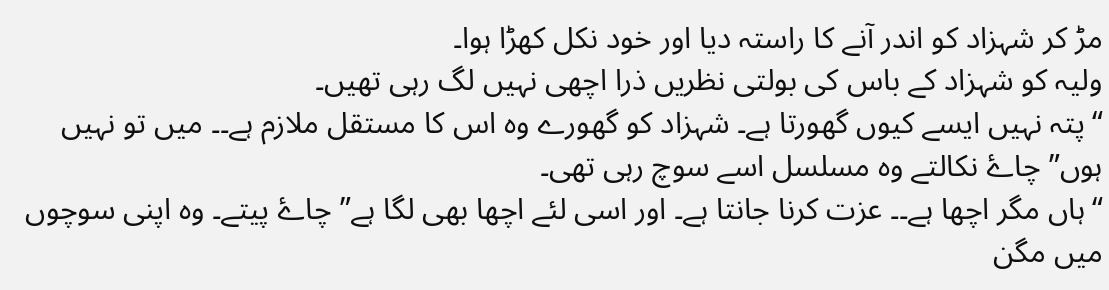مڑ کر شہزاد کو اندر آنے کا راستہ ديا اور خود نکل کھڑا ہوا۔
وليہ کو شہزاد کے باس کی بولتی نظريں ذرا اچھی نہيں لگ رہی تھيں۔
“پتہ نہيں ايسے کيوں گھورتا ہے۔ شہزاد کو گھورے وہ اس کا مستقل ملازم ہے۔۔ ميں تو نہيں ہوں” چاۓ نکالتے وہ مسلسل اسے سوچ رہی تھی۔
“ہاں مگر اچھا ہے۔۔ عزت کرنا جانتا ہے۔ اور اسی لئے اچھا بھی لگا ہے” چاۓ پيتے۔ وہ اپنی سوچوں ميں مگن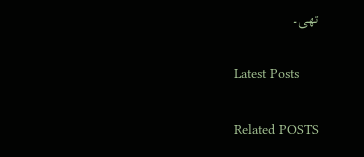تھی۔

Latest Posts

Related POSTS